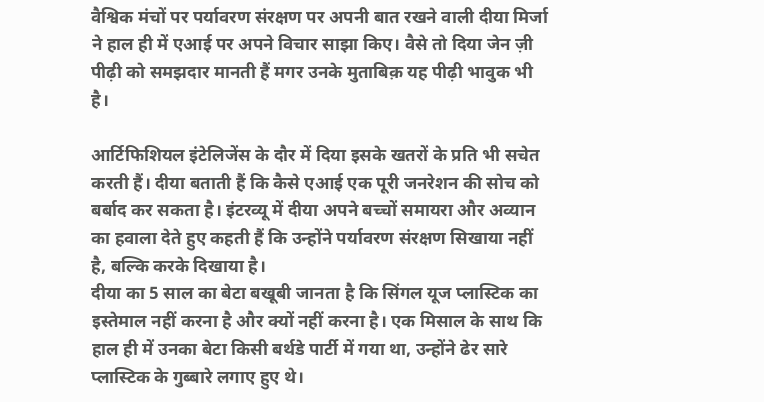वैश्विक मंचों पर पर्यावरण संरक्षण पर अपनी बात रखने वाली दीया मिर्जा ने हाल ही में एआई पर अपने विचार साझा किए। वैसे तो दिया जेन ज़ी पीढ़ी को समझदार मानती हैं मगर उनके मुताबिक़ यह पीढ़ी भावुक भी है।

आर्टिफिशियल इंटेलिजेंस के दौर में दिया इसके खतरों के प्रति भी सचेत करती हैं। दीया बताती हैं कि कैसे एआई एक पूरी जनरेशन की सोच को बर्बाद कर सकता है। इंटरव्यू में दीया अपने बच्चों समायरा और अव्यान का हवाला देते हुए कहती हैं कि उन्होंने पर्यावरण संरक्षण सिखाया नहीं है, बल्कि करके दिखाया है।
दीया का 5 साल का बेटा बखूबी जानता है कि सिंगल यूज प्लास्टिक का इस्तेमाल नहीं करना है और क्यों नहीं करना है। एक मिसाल के साथ कि हाल ही में उनका बेटा किसी बर्थडे पार्टी में गया था, उन्होंने ढेर सारे प्लास्टिक के गुब्बारे लगाए हुए थे।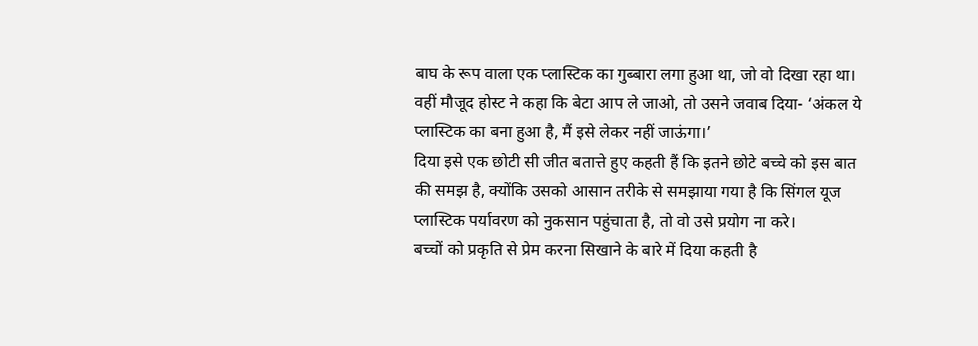बाघ के रूप वाला एक प्लास्टिक का गुब्बारा लगा हुआ था, जो वो दिखा रहा था। वहीं मौजूद होस्ट ने कहा कि बेटा आप ले जाओ, तो उसने जवाब दिया- ‘अंकल ये प्लास्टिक का बना हुआ है, मैं इसे लेकर नहीं जाऊंगा।’
दिया इसे एक छोटी सी जीत बतात्ते हुए कहती हैं कि इतने छोटे बच्चे को इस बात की समझ है, क्योंकि उसको आसान तरीके से समझाया गया है कि सिंगल यूज प्लास्टिक पर्यावरण को नुकसान पहुंचाता है, तो वो उसे प्रयोग ना करे।
बच्चों को प्रकृति से प्रेम करना सिखाने के बारे में दिया कहती है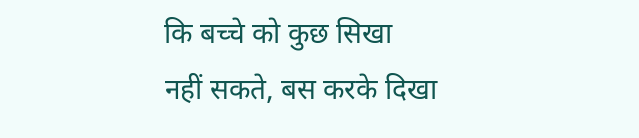कि बच्चे को कुछ सिखा नहीं सकते, बस करके दिखा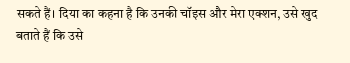सकते हैं। दिया का कहना है कि उनकी चॉइस और मेरा एक्शन, उसे खुद बताते हैं कि उसे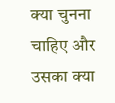क्या चुनना चाहिए और उसका क्या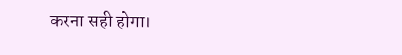करना सही होगा।